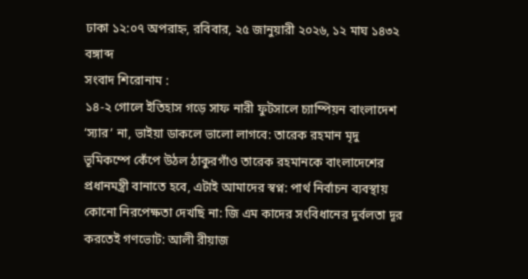ঢাকা ১২:০৭ অপরাহ্ন, রবিবার, ২৫ জানুয়ারী ২০২৬, ১২ মাঘ ১৪৩২ বঙ্গাব্দ
সংবাদ শিরোনাম :
১৪-২ গোলে ইতিহাস গড়ে সাফ নারী ফুটসালে চ্যাম্পিয়ন বাংলাদেশ ‘স্যার’ না, ভাইয়া ডাকলে ভালো লাগবে: তারেক রহমান মৃদু ভূমিকম্পে কেঁপে উঠল ঠাকুরগাঁও তারেক রহমানকে বাংলাদেশের প্রধানমন্ত্রী বানাতে হবে, এটাই আমাদের স্বপ্ন: পার্থ নির্বাচন ব্যবস্থায় কোনো নিরপেক্ষতা দেখছি না: জি এম কাদের সংবিধানের দুর্বলতা দূর করতেই গণভোট: আলী রীয়াজ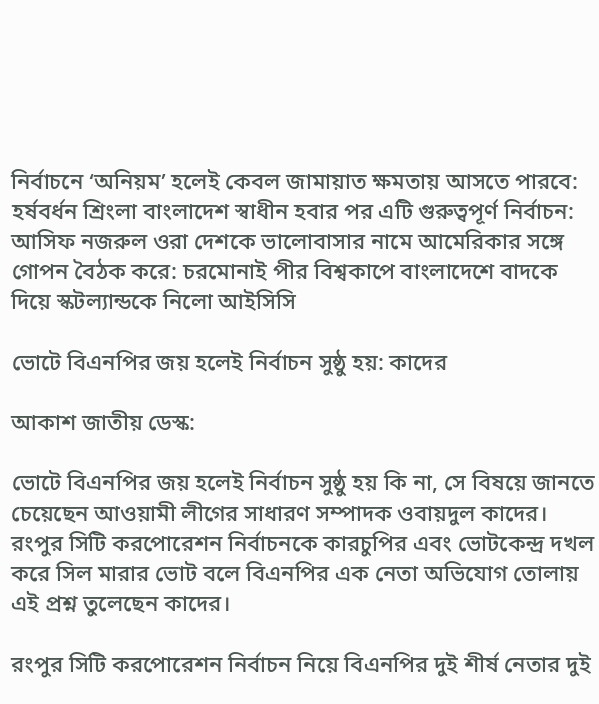নির্বাচনে ‘অনিয়ম’ হলেই কেবল জামায়াত ক্ষমতায় আসতে পারবে: হর্ষবর্ধন শ্রিংলা বাংলাদেশ স্বাধীন হবার পর এটি গুরুত্বপূর্ণ নির্বাচন: আসিফ নজরুল ওরা দেশকে ভালোবাসার নামে আমেরিকার সঙ্গে গোপন বৈঠক করে: চরমোনাই পীর বিশ্বকাপে বাংলাদেশে বাদকে দিয়ে স্কটল্যান্ডকে নিলো আইসিসি

ভোটে বিএনপির জয় হলেই নির্বাচন সুষ্ঠু হয়: কাদের

আকাশ জাতীয় ডেস্ক:

ভোটে বিএনপির জয় হলেই নির্বাচন সুষ্ঠু হয় কি না, সে বিষয়ে জানতে চেয়েছেন আওয়ামী লীগের সাধারণ সম্পাদক ওবায়দুল কাদের। রংপুর সিটি করপোরেশন নির্বাচনকে কারচুপির এবং ভোটকেন্দ্র দখল করে সিল মারার ভোট বলে বিএনপির এক নেতা অভিযোগ তোলায় এই প্রশ্ন তুলেছেন কাদের।

রংপুর সিটি করপোরেশন নির্বাচন নিয়ে বিএনপির দুই শীর্ষ নেতার দুই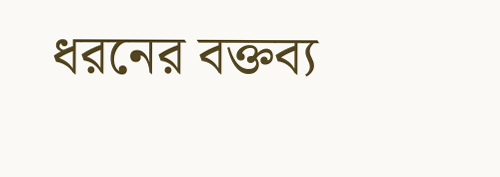ধরনের বক্তব্য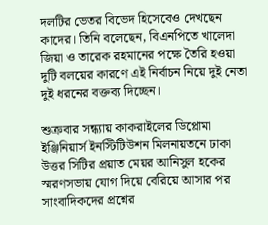দলটির ভেতর বিভেদ হিসেবেও দেখছেন কাদের। তিনি বলেছেন, বিএনপিতে খালেদা জিয়া ও তারেক রহমানের পক্ষে তৈরি হওয়া দুটি বলয়ের কারণে এই নির্বাচন নিয়ে দুই নেতা দুই ধরনের বক্তব্য দিচ্ছেন।

শুক্রবার সন্ধ্যায় কাকরাইলের ডিপ্লোমা ইঞ্জিনিয়ার্স ইনস্টিটিউশন মিলনায়তনে ঢাকা উত্তর সিটির প্রয়াত মেয়র আনিসুল হকের স্মরণসভায় যোগ দিয়ে বেরিয়ে আসার পর সাংবাদিকদের প্রশ্নের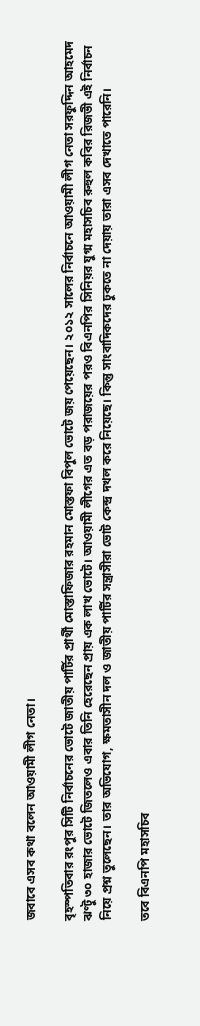জবাবে এসব কথা বলেন আওয়ামী লীগ নেতা।

বৃহস্পতিবার রংপুর সিটি নির্বাচনের ভোটে জাতীয় পার্টির প্রার্থী মোস্তাফিজার রহমান মোস্তফা বিপুল ভোটে জয় পেয়েছেন। ২০১২ সালের নির্বাচনে আওয়ামী লীগ নেতা সরফুদ্দিন আহমেদ ঝণ্টু ৩০ হাজার ভোটে জিতলেও এবার তিনি হেরেছেন প্রায় এক লাখ ভোটে। আওয়ামী লীগের এত বড় পরাজয়ের পরও বিএনপির সিনিয়র যুগ্ম মহাসচিব রুহুল কবির রিজভী এই নির্বাচন নিয়ে প্রশ্ন তুলেছেন। তার অভিযোগ, ক্ষমতাসীন দল ও জাতীয় পার্টির সন্ত্রাসীরা ভোট কেন্দ্র দখল করে নিয়েছে। কিন্তু সাংবাদিকদের ঢুকতে না দেয়ায় তারা এসব দেখাতে পারেনি।

তবে বিএনপি মহাসচিব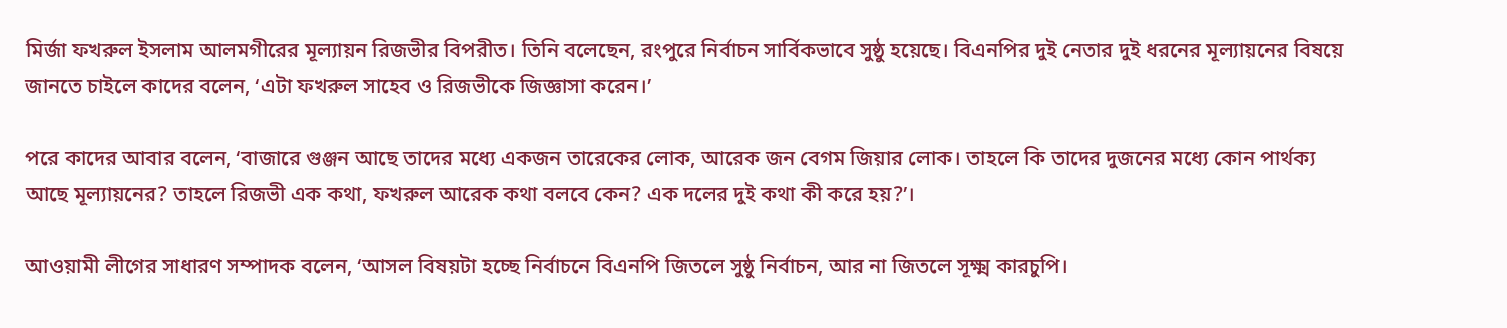মির্জা ফখরুল ইসলাম আলমগীরের মূল্যায়ন রিজভীর বিপরীত। তিনি বলেছেন, রংপুরে নির্বাচন সার্বিকভাবে সুষ্ঠু হয়েছে। বিএনপির দুই নেতার দুই ধরনের মূল্যায়নের বিষয়ে জানতে চাইলে কাদের বলেন, ‘এটা ফখরুল সাহেব ও রিজভীকে জিজ্ঞাসা করেন।’

পরে কাদের আবার বলেন, ‘বাজারে গুঞ্জন আছে তাদের মধ্যে একজন তারেকের লোক, আরেক জন বেগম জিয়ার লোক। তাহলে কি তাদের দুজনের মধ্যে কোন পার্থক্য আছে মূল্যায়নের? তাহলে রিজভী এক কথা, ফখরুল আরেক কথা বলবে কেন? এক দলের দুই কথা কী করে হয়?’।

আওয়ামী লীগের সাধারণ সম্পাদক বলেন, ‘আসল বিষয়টা হচ্ছে নির্বাচনে বিএনপি জিতলে সুষ্ঠু নির্বাচন, আর না জিতলে সূক্ষ্ম কারচুপি।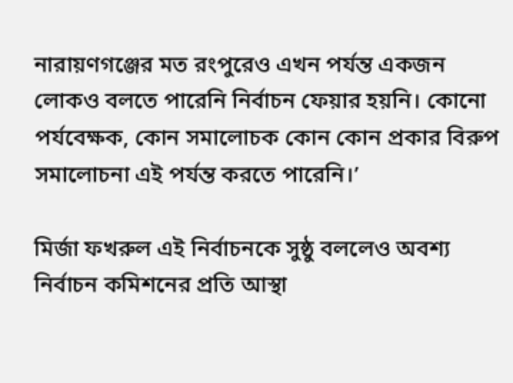নারায়ণগঞ্জের মত রংপুরেও এখন পর্যন্ত একজন লোকও বলতে পারেনি নির্বাচন ফেয়ার হয়নি। কোনো পর্যবেক্ষক, কোন সমালোচক কোন কোন প্রকার বিরুপ সমালোচনা এই পর্যন্ত করতে পারেনি।’

মির্জা ফখরুল এই নির্বাচনকে সুষ্ঠু বললেও অবশ্য নির্বাচন কমিশনের প্রতি আস্থা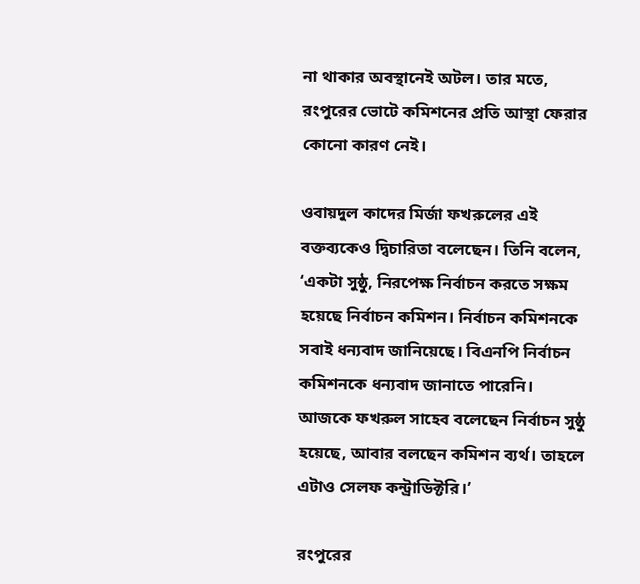না থাকার অবস্থানেই অটল। তার মতে, রংপুরের ভোটে কমিশনের প্রতি আস্থা ফেরার কোনো কারণ নেই।

ওবায়দুল কাদের মির্জা ফখরুলের এই বক্তব্যকেও দ্বিচারিতা বলেছেন। তিনি বলেন, ‘একটা সুষ্ঠু, নিরপেক্ষ নির্বাচন করতে সক্ষম হয়েছে নির্বাচন কমিশন। নির্বাচন কমিশনকে সবাই ধন্যবাদ জানিয়েছে। বিএনপি নির্বাচন কমিশনকে ধন্যবাদ জানাতে পারেনি। আজকে ফখরুল সাহেব বলেছেন নির্বাচন সুষ্ঠু হয়েছে, আবার বলছেন কমিশন ব্যর্থ। তাহলে এটাও সেলফ কন্ট্রাডিক্টরি।’

রংপুরের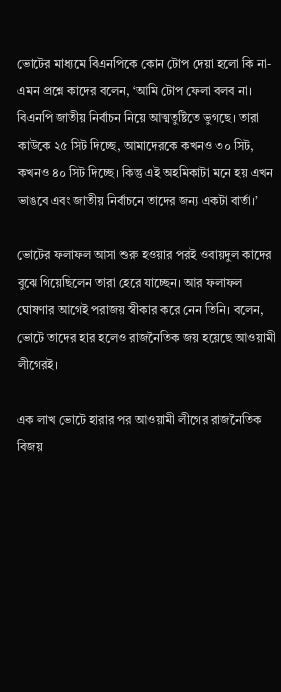ভোটের মাধ্যমে বিএনপিকে কোন টোপ দেয়া হলো কি না-এমন প্রশ্নে কাদের বলেন, ‘আমি টোপ ফেলা বলব না। বিএনপি জাতীয় নির্বাচন নিয়ে আত্মতুষ্টিতে ভুগছে। তারা কাউকে ২৫ সিট দিচ্ছে, আমাদেরকে কখনও ৩০ সিট, কখনও ৪০ সিট দিচ্ছে। কিন্তু এই অহমিকাটা মনে হয় এখন ভাঙবে এবং জাতীয় নির্বাচনে তাদের জন্য একটা বার্তা।’

ভোটের ফলাফল আসা শুরু হওয়ার পরই ওবায়দুল কাদের বুঝে গিয়েছিলেন তারা হেরে যাচ্ছেন। আর ফলাফল ঘোষণার আগেই পরাজয় স্বীকার করে নেন তিনি। বলেন, ভোটে তাদের হার হলেও রাজনৈতিক জয় হয়েছে আওয়ামী লীগেরই।

এক লাখ ভোটে হারার পর আওয়ামী লীগের রাজনৈতিক বিজয়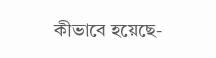কীভাবে হয়েছে-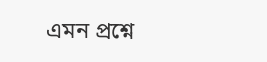এমন প্রশ্নে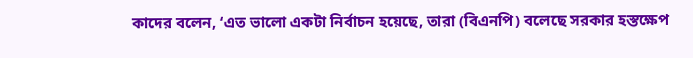কাদের বলেন, ‘এত ভালো একটা নির্বাচন হয়েছে, তারা (বিএনপি) বলেছে সরকার হস্তক্ষেপ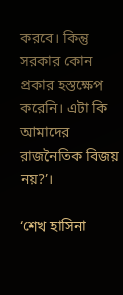করবে। কিন্তু সরকার কোন প্রকার হস্তক্ষেপ করেনি। এটা কি আমাদের রাজনৈতিক বিজয় নয়?’।

‘শেখ হাসিনা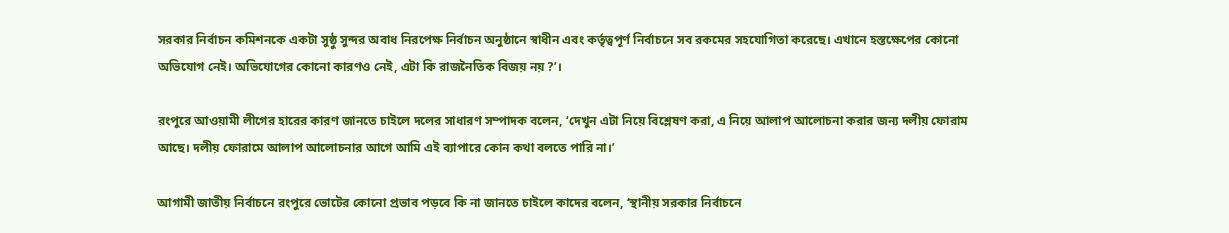সরকার নির্বাচন কমিশনকে একটা সুষ্ঠু সুন্দর অবাধ নিরপেক্ষ নির্বাচন অনুষ্ঠানে স্বাধীন এবং কর্তৃত্বপূর্ণ নির্বাচনে সব রকমের সহযোগিতা করেছে। এখানে হস্তক্ষেপের কোনো অভিযোগ নেই। অভিযোগের কোনো কারণও নেই, এটা কি রাজনৈতিক বিজয় নয়?’।

রংপুরে আওয়ামী লীগের হারের কারণ জানতে চাইলে দলের সাধারণ সম্পাদক বলেন, ‘দেখুন এটা নিয়ে বিশ্লেষণ করা, এ নিয়ে আলাপ আলোচনা করার জন্য দলীয় ফোরাম আছে। দলীয় ফোরামে আলাপ আলোচনার আগে আমি এই ব্যাপারে কোন কথা বলতে পারি না।’

আগামী জাতীয় নির্বাচনে রংপুরে ভোটের কোনো প্রভাব পড়বে কি না জানতে চাইলে কাদের বলেন, ‘স্থানীয় সরকার নির্বাচনে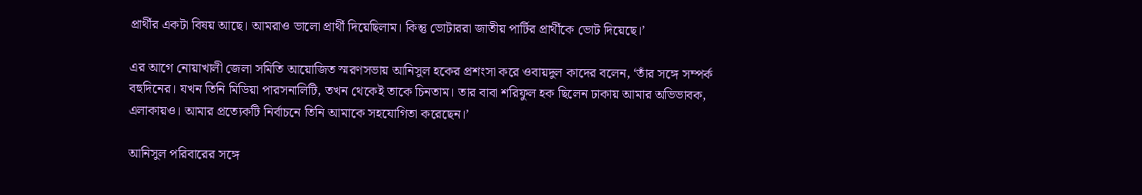প্রার্থীর একটা বিষয় আছে। আমরাও ভালো প্রার্থী দিয়েছিলাম। কিন্তু ভোটাররা জাতীয় পার্টির প্রার্থীকে ভোট দিয়েছে।’

এর আগে নোয়াখালী জেলা সমিতি আয়োজিত স্মরণসভায় আনিসুল হকের প্রশংসা করে ওবায়দুল কাদের বলেন, ‘তাঁর সঙ্গে সম্পর্ক বহুদিনের। যখন তিনি মিডিয়া পারসনালিটি, তখন থেকেই তাকে চিনতাম। তার বাবা শরিফুল হক ছিলেন ঢাকায় আমার অভিভাবক, এলাকায়ও। আমার প্রত্যেকটি নির্বাচনে তিনি আমাকে সহযোগিতা করেছেন।’

আনিসুল পরিবারের সঙ্গে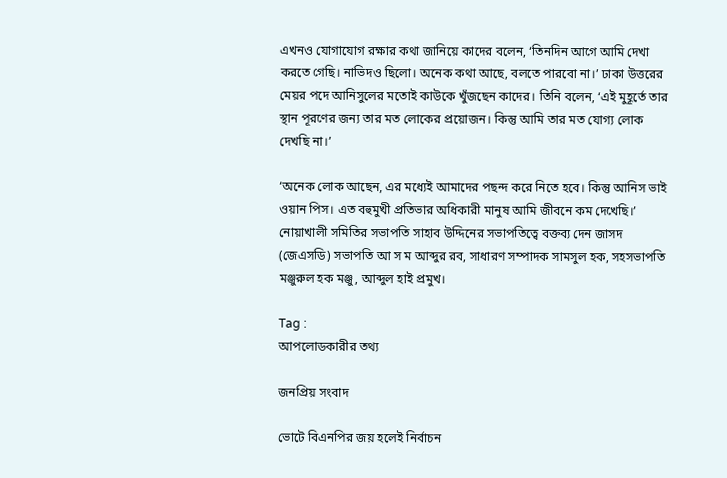এখনও যোগাযোগ রক্ষার কথা জানিয়ে কাদের বলেন, ‘তিনদিন আগে আমি দেখা করতে গেছি। নাভিদও ছিলো। অনেক কথা আছে, বলতে পারবো না।’ ঢাকা উত্তরের মেয়র পদে আনিসুলের মতোই কাউকে খুঁজছেন কাদের। তিনি বলেন, ‘এই মুহূর্তে তার স্থান পূরণের জন্য তার মত লোকের প্রয়োজন। কিন্তু আমি তার মত যোগ্য লোক দেখছি না।’

‘অনেক লোক আছেন, এর মধ্যেই আমাদের পছন্দ করে নিতে হবে। কিন্তু আনিস ভাই ওয়ান পিস। এত বহুমুখী প্রতিভার অধিকারী মানুষ আমি জীবনে কম দেখেছি।’ নোয়াখালী সমিতির সভাপতি সাহাব উদ্দিনের সভাপতিত্বে বক্তব্য দেন জাসদ (জেএসডি) সভাপতি আ স ম আব্দুর রব, সাধারণ সম্পাদক সামসুল হক, সহসভাপতি মঞ্জুরুল হক মঞ্জু, আব্দুল হাই প্রমুখ।

Tag :
আপলোডকারীর তথ্য

জনপ্রিয় সংবাদ

ভোটে বিএনপির জয় হলেই নির্বাচন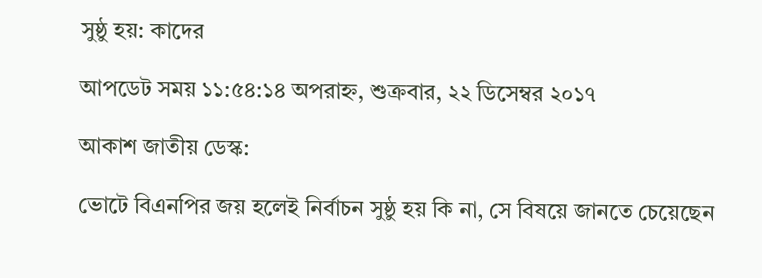সুষ্ঠু হয়: কাদের

আপডেট সময় ১১:৫৪:১৪ অপরাহ্ন, শুক্রবার, ২২ ডিসেম্বর ২০১৭

আকাশ জাতীয় ডেস্ক:

ভোটে বিএনপির জয় হলেই নির্বাচন সুষ্ঠু হয় কি না, সে বিষয়ে জানতে চেয়েছেন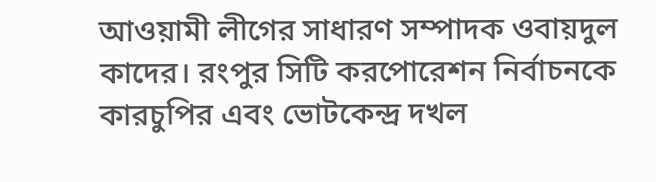আওয়ামী লীগের সাধারণ সম্পাদক ওবায়দুল কাদের। রংপুর সিটি করপোরেশন নির্বাচনকে কারচুপির এবং ভোটকেন্দ্র দখল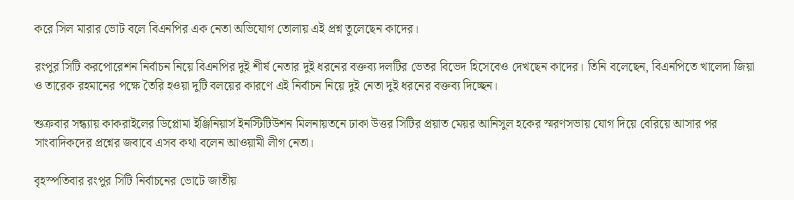করে সিল মারার ভোট বলে বিএনপির এক নেতা অভিযোগ তোলায় এই প্রশ্ন তুলেছেন কাদের।

রংপুর সিটি করপোরেশন নির্বাচন নিয়ে বিএনপির দুই শীর্ষ নেতার দুই ধরনের বক্তব্য দলটির ভেতর বিভেদ হিসেবেও দেখছেন কাদের। তিনি বলেছেন, বিএনপিতে খালেদা জিয়া ও তারেক রহমানের পক্ষে তৈরি হওয়া দুটি বলয়ের কারণে এই নির্বাচন নিয়ে দুই নেতা দুই ধরনের বক্তব্য দিচ্ছেন।

শুক্রবার সন্ধ্যায় কাকরাইলের ডিপ্লোমা ইঞ্জিনিয়ার্স ইনস্টিটিউশন মিলনায়তনে ঢাকা উত্তর সিটির প্রয়াত মেয়র আনিসুল হকের স্মরণসভায় যোগ দিয়ে বেরিয়ে আসার পর সাংবাদিকদের প্রশ্নের জবাবে এসব কথা বলেন আওয়ামী লীগ নেতা।

বৃহস্পতিবার রংপুর সিটি নির্বাচনের ভোটে জাতীয়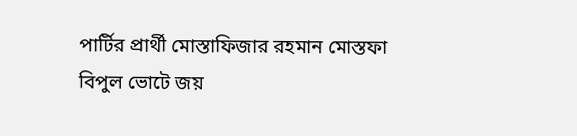পার্টির প্রার্থী মোস্তাফিজার রহমান মোস্তফা বিপুল ভোটে জয়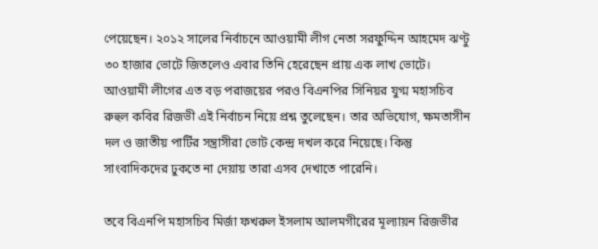পেয়েছেন। ২০১২ সালের নির্বাচনে আওয়ামী লীগ নেতা সরফুদ্দিন আহমেদ ঝণ্টু ৩০ হাজার ভোটে জিতলেও এবার তিনি হেরেছেন প্রায় এক লাখ ভোটে। আওয়ামী লীগের এত বড় পরাজয়ের পরও বিএনপির সিনিয়র যুগ্ম মহাসচিব রুহুল কবির রিজভী এই নির্বাচন নিয়ে প্রশ্ন তুলেছেন। তার অভিযোগ, ক্ষমতাসীন দল ও জাতীয় পার্টির সন্ত্রাসীরা ভোট কেন্দ্র দখল করে নিয়েছে। কিন্তু সাংবাদিকদের ঢুকতে না দেয়ায় তারা এসব দেখাতে পারেনি।

তবে বিএনপি মহাসচিব মির্জা ফখরুল ইসলাম আলমগীরের মূল্যায়ন রিজভীর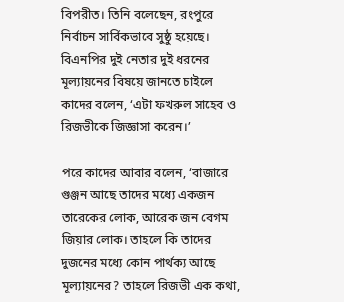বিপরীত। তিনি বলেছেন, রংপুরে নির্বাচন সার্বিকভাবে সুষ্ঠু হয়েছে। বিএনপির দুই নেতার দুই ধরনের মূল্যায়নের বিষয়ে জানতে চাইলে কাদের বলেন, ‘এটা ফখরুল সাহেব ও রিজভীকে জিজ্ঞাসা করেন।’

পরে কাদের আবার বলেন, ‘বাজারে গুঞ্জন আছে তাদের মধ্যে একজন তারেকের লোক, আরেক জন বেগম জিয়ার লোক। তাহলে কি তাদের দুজনের মধ্যে কোন পার্থক্য আছে মূল্যায়নের? তাহলে রিজভী এক কথা,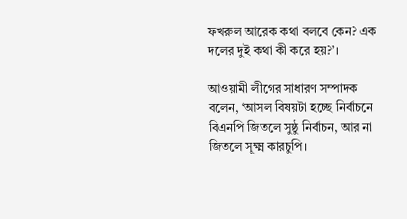ফখরুল আরেক কথা বলবে কেন? এক দলের দুই কথা কী করে হয়?’।

আওয়ামী লীগের সাধারণ সম্পাদক বলেন, ‘আসল বিষয়টা হচ্ছে নির্বাচনে বিএনপি জিতলে সুষ্ঠু নির্বাচন, আর না জিতলে সূক্ষ্ম কারচুপি।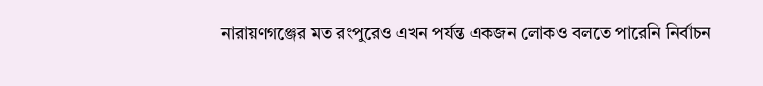নারায়ণগঞ্জের মত রংপুরেও এখন পর্যন্ত একজন লোকও বলতে পারেনি নির্বাচন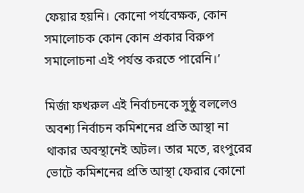ফেয়ার হয়নি। কোনো পর্যবেক্ষক, কোন সমালোচক কোন কোন প্রকার বিরুপ সমালোচনা এই পর্যন্ত করতে পারেনি।’

মির্জা ফখরুল এই নির্বাচনকে সুষ্ঠু বললেও অবশ্য নির্বাচন কমিশনের প্রতি আস্থা না থাকার অবস্থানেই অটল। তার মতে, রংপুরের ভোটে কমিশনের প্রতি আস্থা ফেরার কোনো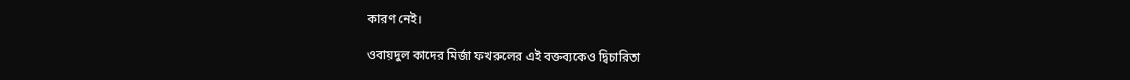কারণ নেই।

ওবায়দুল কাদের মির্জা ফখরুলের এই বক্তব্যকেও দ্বিচারিতা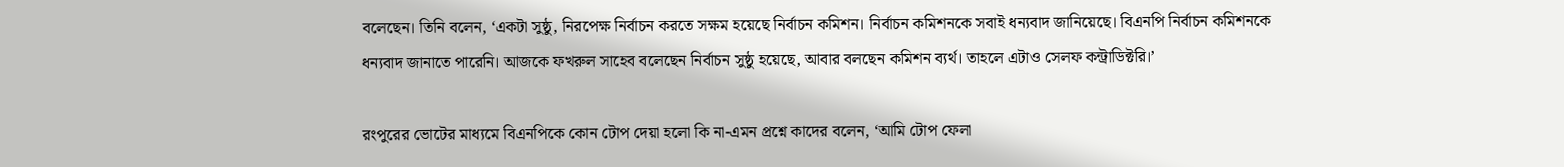বলেছেন। তিনি বলেন, ‘একটা সুষ্ঠু, নিরপেক্ষ নির্বাচন করতে সক্ষম হয়েছে নির্বাচন কমিশন। নির্বাচন কমিশনকে সবাই ধন্যবাদ জানিয়েছে। বিএনপি নির্বাচন কমিশনকে ধন্যবাদ জানাতে পারেনি। আজকে ফখরুল সাহেব বলেছেন নির্বাচন সুষ্ঠু হয়েছে, আবার বলছেন কমিশন ব্যর্থ। তাহলে এটাও সেলফ কন্ট্রাডিক্টরি।’

রংপুরের ভোটের মাধ্যমে বিএনপিকে কোন টোপ দেয়া হলো কি না-এমন প্রশ্নে কাদের বলেন, ‘আমি টোপ ফেলা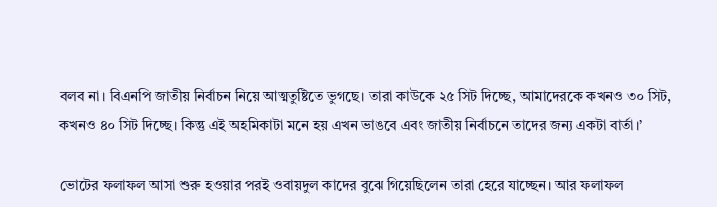বলব না। বিএনপি জাতীয় নির্বাচন নিয়ে আত্মতুষ্টিতে ভুগছে। তারা কাউকে ২৫ সিট দিচ্ছে, আমাদেরকে কখনও ৩০ সিট, কখনও ৪০ সিট দিচ্ছে। কিন্তু এই অহমিকাটা মনে হয় এখন ভাঙবে এবং জাতীয় নির্বাচনে তাদের জন্য একটা বার্তা।’

ভোটের ফলাফল আসা শুরু হওয়ার পরই ওবায়দুল কাদের বুঝে গিয়েছিলেন তারা হেরে যাচ্ছেন। আর ফলাফল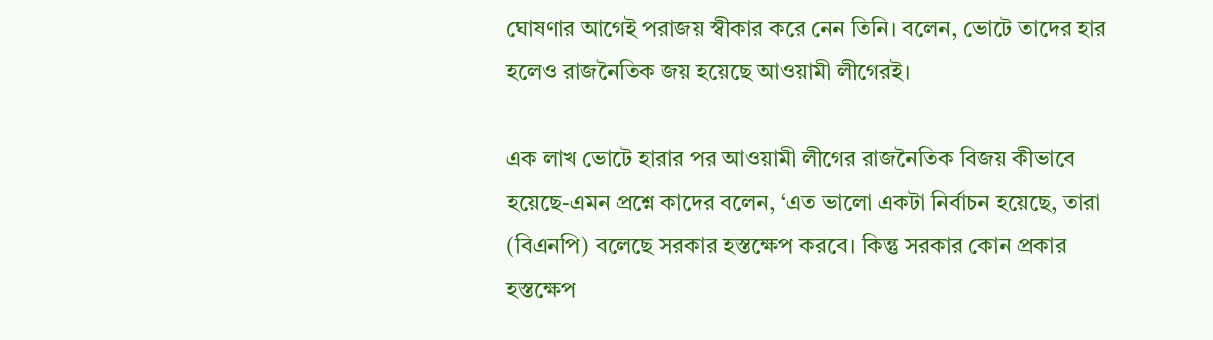ঘোষণার আগেই পরাজয় স্বীকার করে নেন তিনি। বলেন, ভোটে তাদের হার হলেও রাজনৈতিক জয় হয়েছে আওয়ামী লীগেরই।

এক লাখ ভোটে হারার পর আওয়ামী লীগের রাজনৈতিক বিজয় কীভাবে হয়েছে-এমন প্রশ্নে কাদের বলেন, ‘এত ভালো একটা নির্বাচন হয়েছে, তারা (বিএনপি) বলেছে সরকার হস্তক্ষেপ করবে। কিন্তু সরকার কোন প্রকার হস্তক্ষেপ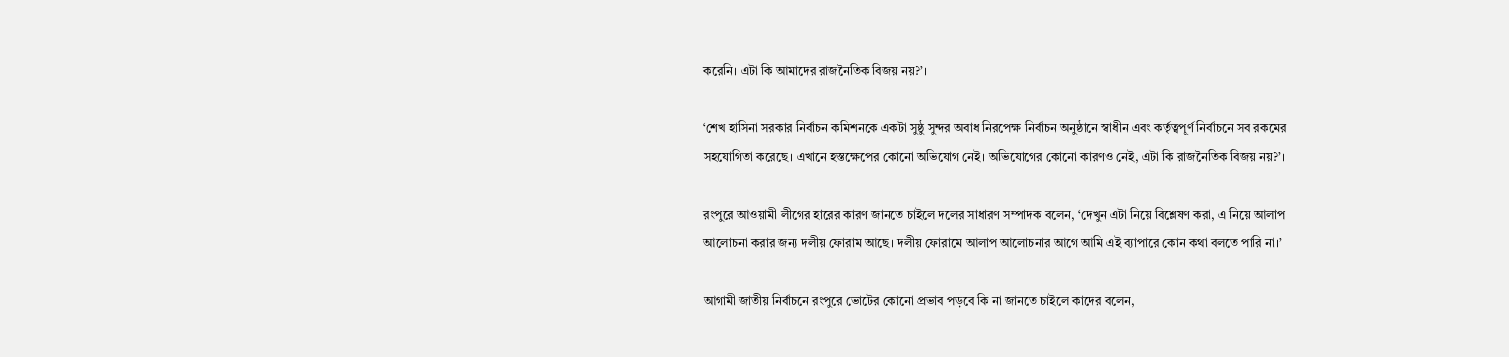করেনি। এটা কি আমাদের রাজনৈতিক বিজয় নয়?’।

‘শেখ হাসিনা সরকার নির্বাচন কমিশনকে একটা সুষ্ঠু সুন্দর অবাধ নিরপেক্ষ নির্বাচন অনুষ্ঠানে স্বাধীন এবং কর্তৃত্বপূর্ণ নির্বাচনে সব রকমের সহযোগিতা করেছে। এখানে হস্তক্ষেপের কোনো অভিযোগ নেই। অভিযোগের কোনো কারণও নেই, এটা কি রাজনৈতিক বিজয় নয়?’।

রংপুরে আওয়ামী লীগের হারের কারণ জানতে চাইলে দলের সাধারণ সম্পাদক বলেন, ‘দেখুন এটা নিয়ে বিশ্লেষণ করা, এ নিয়ে আলাপ আলোচনা করার জন্য দলীয় ফোরাম আছে। দলীয় ফোরামে আলাপ আলোচনার আগে আমি এই ব্যাপারে কোন কথা বলতে পারি না।’

আগামী জাতীয় নির্বাচনে রংপুরে ভোটের কোনো প্রভাব পড়বে কি না জানতে চাইলে কাদের বলেন,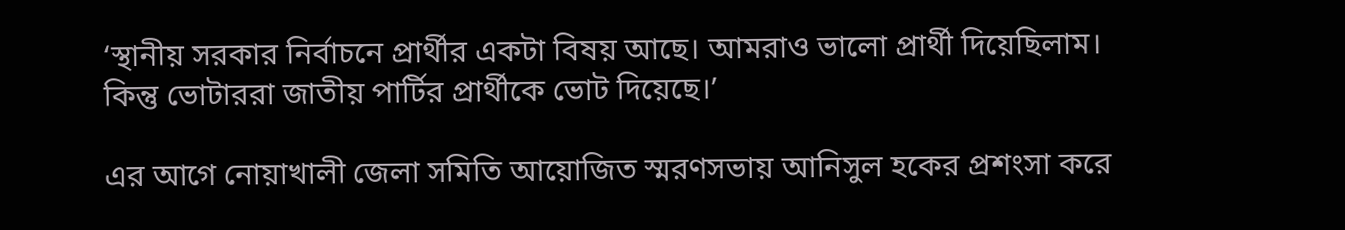‘স্থানীয় সরকার নির্বাচনে প্রার্থীর একটা বিষয় আছে। আমরাও ভালো প্রার্থী দিয়েছিলাম। কিন্তু ভোটাররা জাতীয় পার্টির প্রার্থীকে ভোট দিয়েছে।’

এর আগে নোয়াখালী জেলা সমিতি আয়োজিত স্মরণসভায় আনিসুল হকের প্রশংসা করে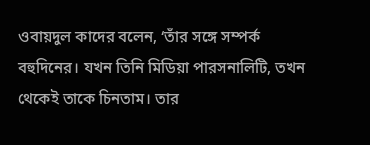ওবায়দুল কাদের বলেন, ‘তাঁর সঙ্গে সম্পর্ক বহুদিনের। যখন তিনি মিডিয়া পারসনালিটি, তখন থেকেই তাকে চিনতাম। তার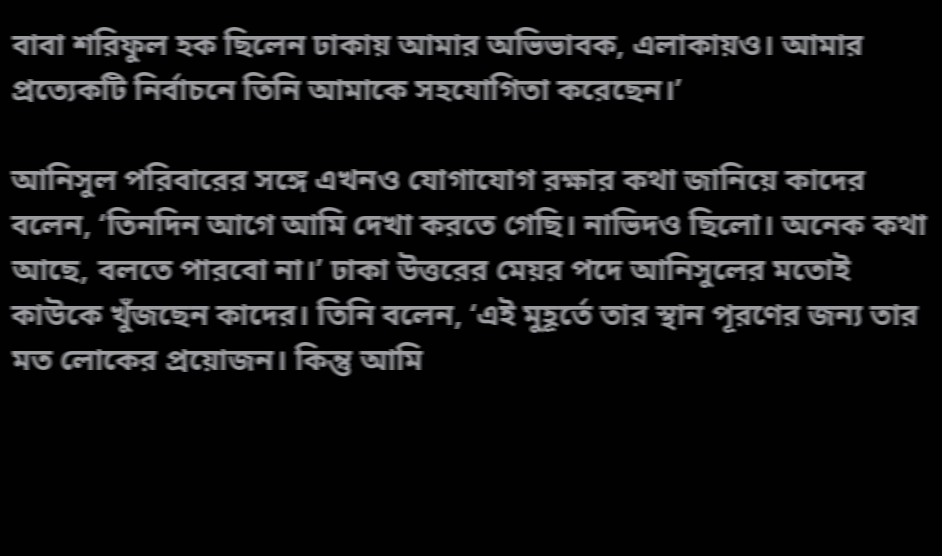বাবা শরিফুল হক ছিলেন ঢাকায় আমার অভিভাবক, এলাকায়ও। আমার প্রত্যেকটি নির্বাচনে তিনি আমাকে সহযোগিতা করেছেন।’

আনিসুল পরিবারের সঙ্গে এখনও যোগাযোগ রক্ষার কথা জানিয়ে কাদের বলেন, ‘তিনদিন আগে আমি দেখা করতে গেছি। নাভিদও ছিলো। অনেক কথা আছে, বলতে পারবো না।’ ঢাকা উত্তরের মেয়র পদে আনিসুলের মতোই কাউকে খুঁজছেন কাদের। তিনি বলেন, ‘এই মুহূর্তে তার স্থান পূরণের জন্য তার মত লোকের প্রয়োজন। কিন্তু আমি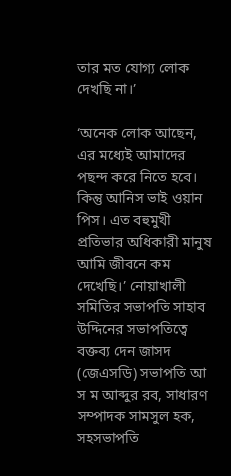তার মত যোগ্য লোক দেখছি না।’

‘অনেক লোক আছেন, এর মধ্যেই আমাদের পছন্দ করে নিতে হবে। কিন্তু আনিস ভাই ওয়ান পিস। এত বহুমুখী প্রতিভার অধিকারী মানুষ আমি জীবনে কম দেখেছি।’ নোয়াখালী সমিতির সভাপতি সাহাব উদ্দিনের সভাপতিত্বে বক্তব্য দেন জাসদ (জেএসডি) সভাপতি আ স ম আব্দুর রব, সাধারণ সম্পাদক সামসুল হক, সহসভাপতি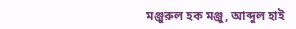মঞ্জুরুল হক মঞ্জু, আব্দুল হাই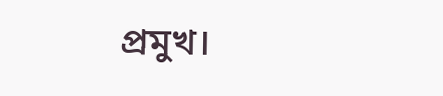প্রমুখ।